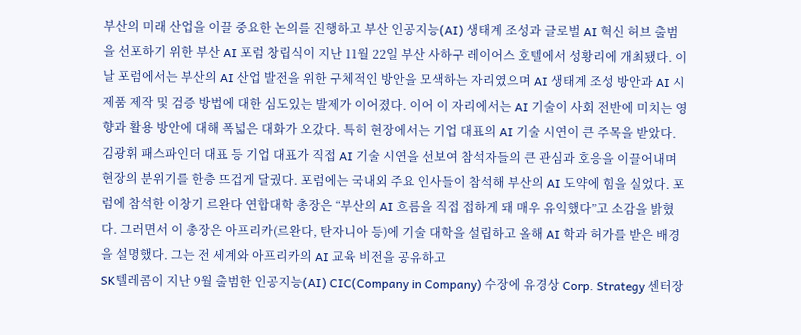부산의 미래 산업을 이끌 중요한 논의를 진행하고 부산 인공지능(AI) 생태계 조성과 글로벌 AI 혁신 허브 출범을 선포하기 위한 부산 AI 포럼 창립식이 지난 11월 22일 부산 사하구 레이어스 호텔에서 성황리에 개최됐다. 이날 포럼에서는 부산의 AI 산업 발전을 위한 구체적인 방안을 모색하는 자리였으며 AI 생태계 조성 방안과 AI 시제품 제작 및 검증 방법에 대한 심도있는 발제가 이어졌다. 이어 이 자리에서는 AI 기술이 사회 전반에 미치는 영향과 활용 방안에 대해 폭넓은 대화가 오갔다. 특히 현장에서는 기업 대표의 AI 기술 시연이 큰 주목을 받았다. 김광휘 패스파인더 대표 등 기업 대표가 직접 AI 기술 시연을 선보여 참석자들의 큰 관심과 호응을 이끌어내며 현장의 분위기를 한층 뜨겁게 달궜다. 포럼에는 국내외 주요 인사들이 참석해 부산의 AI 도약에 힘을 실었다. 포럼에 참석한 이창기 르완다 연합대학 총장은 “부산의 AI 흐름을 직접 접하게 돼 매우 유익했다”고 소감을 밝혔다. 그러면서 이 총장은 아프리카(르완다, 탄자니아 등)에 기술 대학을 설립하고 올해 AI 학과 허가를 받은 배경을 설명했다. 그는 전 세계와 아프리카의 AI 교육 비전을 공유하고
SK텔레콤이 지난 9월 출범한 인공지능(AI) CIC(Company in Company) 수장에 유경상 Corp. Strategy 센터장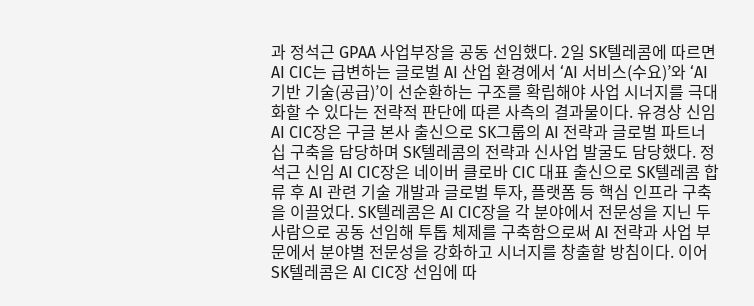과 정석근 GPAA 사업부장을 공동 선임했다. 2일 SK텔레콤에 따르면 AI CIC는 급변하는 글로벌 AI 산업 환경에서 ‘AI 서비스(수요)’와 ‘AI 기반 기술(공급)’이 선순환하는 구조를 확립해야 사업 시너지를 극대화할 수 있다는 전략적 판단에 따른 사측의 결과물이다. 유경상 신임 AI CIC장은 구글 본사 출신으로 SK그룹의 AI 전략과 글로벌 파트너십 구축을 담당하며 SK텔레콤의 전략과 신사업 발굴도 담당했다. 정석근 신임 AI CIC장은 네이버 클로바 CIC 대표 출신으로 SK텔레콤 합류 후 AI 관련 기술 개발과 글로벌 투자, 플랫폼 등 핵심 인프라 구축을 이끌었다. SK텔레콤은 AI CIC장을 각 분야에서 전문성을 지닌 두 사람으로 공동 선임해 투톱 체제를 구축함으로써 AI 전략과 사업 부문에서 분야별 전문성을 강화하고 시너지를 창출할 방침이다. 이어 SK텔레콤은 AI CIC장 선임에 따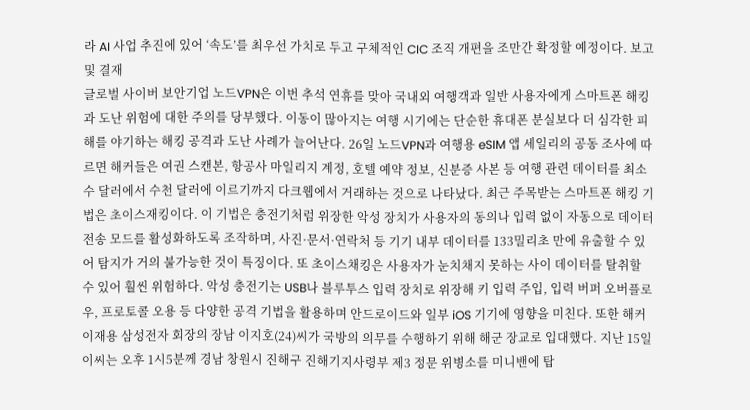라 AI 사업 추진에 있어 ‘속도’를 최우선 가치로 두고 구체적인 CIC 조직 개편을 조만간 확정할 예정이다. 보고 및 결재
글로벌 사이버 보안기업 노드VPN은 이번 추석 연휴를 맞아 국내외 여행객과 일반 사용자에게 스마트폰 해킹과 도난 위험에 대한 주의를 당부했다. 이동이 많아지는 여행 시기에는 단순한 휴대폰 분실보다 더 심각한 피해를 야기하는 해킹 공격과 도난 사례가 늘어난다. 26일 노드VPN과 여행용 eSIM 앱 세일리의 공동 조사에 따르면 해커들은 여권 스캔본, 항공사 마일리지 계정, 호텔 예약 정보, 신분증 사본 등 여행 관련 데이터를 최소 수 달러에서 수천 달러에 이르기까지 다크웹에서 거래하는 것으로 나타났다. 최근 주목받는 스마트폰 해킹 기법은 초이스재킹이다. 이 기법은 충전기처럼 위장한 악성 장치가 사용자의 동의나 입력 없이 자동으로 데이터 전송 모드를 활성화하도록 조작하며, 사진·문서·연락처 등 기기 내부 데이터를 133밀리초 만에 유출할 수 있어 탐지가 거의 불가능한 것이 특징이다. 또 초이스채킹은 사용자가 눈치채지 못하는 사이 데이터를 탈취할 수 있어 훨씬 위험하다. 악성 충전기는 USB나 블루투스 입력 장치로 위장해 키 입력 주입, 입력 버퍼 오버플로우, 프로토콜 오용 등 다양한 공격 기법을 활용하며 안드로이드와 일부 iOS 기기에 영향을 미친다. 또한 해커
이재용 삼성전자 회장의 장남 이지호(24)씨가 국방의 의무를 수행하기 위해 해군 장교로 입대했다. 지난 15일 이씨는 오후 1시5분께 경남 창원시 진해구 진해기지사령부 제3 정문 위병소를 미니밴에 탑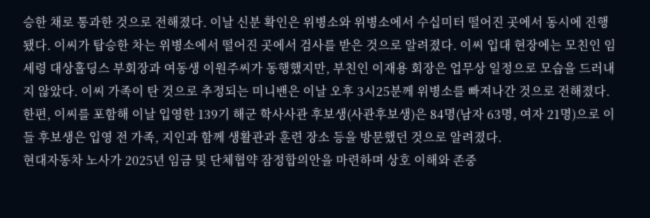승한 채로 통과한 것으로 전해졌다. 이날 신분 확인은 위병소와 위병소에서 수십미터 떨어진 곳에서 동시에 진행됐다. 이씨가 탑승한 차는 위병소에서 떨어진 곳에서 검사를 받은 것으로 알려졌다. 이씨 입대 현장에는 모친인 임세령 대상홀딩스 부회장과 여동생 이원주씨가 동행했지만, 부친인 이재용 회장은 업무상 일정으로 모습을 드러내지 않았다. 이씨 가족이 탄 것으로 추정되는 미니밴은 이날 오후 3시25분께 위병소를 빠져나간 것으로 전해졌다. 한편, 이씨를 포함해 이날 입영한 139기 해군 학사사관 후보생(사관후보생)은 84명(남자 63명, 여자 21명)으로 이들 후보생은 입영 전 가족, 지인과 함께 생활관과 훈련 장소 등을 방문했던 것으로 알려졌다.
현대자동차 노사가 2025년 임금 및 단체협약 잠정합의안을 마련하며 상호 이해와 존중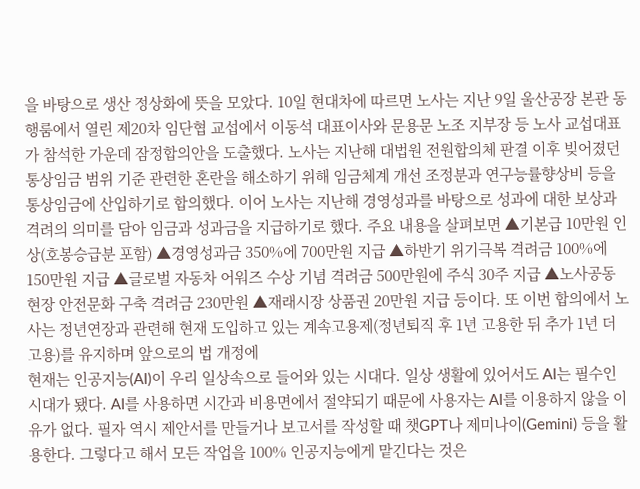을 바탕으로 생산 정상화에 뜻을 모았다. 10일 현대차에 따르면 노사는 지난 9일 울산공장 본관 동행룸에서 열린 제20차 임단협 교섭에서 이동석 대표이사와 문용문 노조 지부장 등 노사 교섭대표가 참석한 가운데 잠정합의안을 도출했다. 노사는 지난해 대법원 전원합의체 판결 이후 빚어졌던 통상임금 범위 기준 관련한 혼란을 해소하기 위해 임금체계 개선 조정분과 연구능률향상비 등을 통상임금에 산입하기로 합의했다. 이어 노사는 지난해 경영성과를 바탕으로 성과에 대한 보상과 격려의 의미를 담아 임금과 성과금을 지급하기로 했다. 주요 내용을 살펴보면 ▲기본급 10만원 인상(호봉승급분 포함) ▲경영성과금 350%에 700만원 지급 ▲하반기 위기극복 격려금 100%에 150만원 지급 ▲글로벌 자동차 어워즈 수상 기념 격려금 500만원에 주식 30주 지급 ▲노사공동 현장 안전문화 구축 격려금 230만원 ▲재래시장 상품권 20만원 지급 등이다. 또 이번 합의에서 노사는 정년연장과 관련해 현재 도입하고 있는 계속고용제(정년퇴직 후 1년 고용한 뒤 추가 1년 더 고용)를 유지하며 앞으로의 법 개정에
현재는 인공지능(AI)이 우리 일상속으로 들어와 있는 시대다. 일상 생활에 있어서도 AI는 필수인 시대가 됐다. AI를 사용하면 시간과 비용면에서 절약되기 때문에 사용자는 AI를 이용하지 않을 이유가 없다. 필자 역시 제안서를 만들거나 보고서를 작성할 때 챗GPT나 제미나이(Gemini) 등을 활용한다. 그렇다고 해서 모든 작업을 100% 인공지능에게 맡긴다는 것은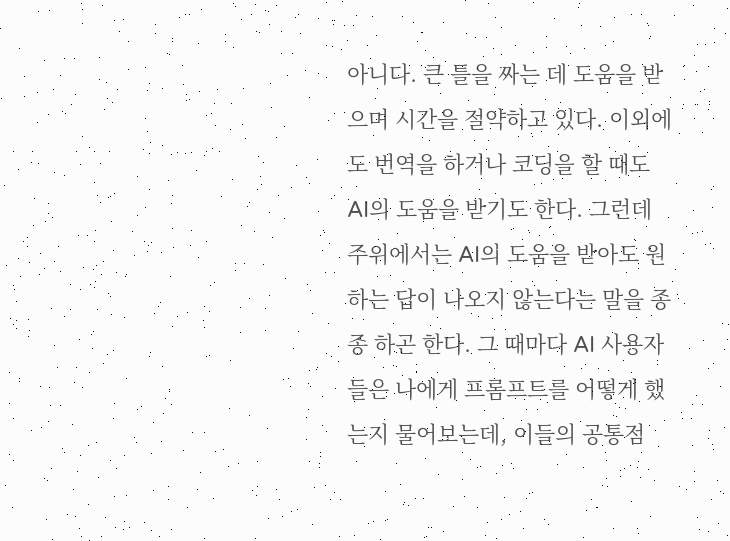아니다. 큰 틀을 짜는 데 도움을 받으며 시간을 절약하고 있다. 이외에도 번역을 하거나 코딩을 할 때도 AI의 도움을 받기도 한다. 그런데 주위에서는 AI의 도움을 받아도 원하는 답이 나오지 않는다는 말을 종종 하곤 한다. 그 때마다 AI 사용자들은 나에게 프롬프트를 어떻게 했는지 물어보는데, 이들의 공통점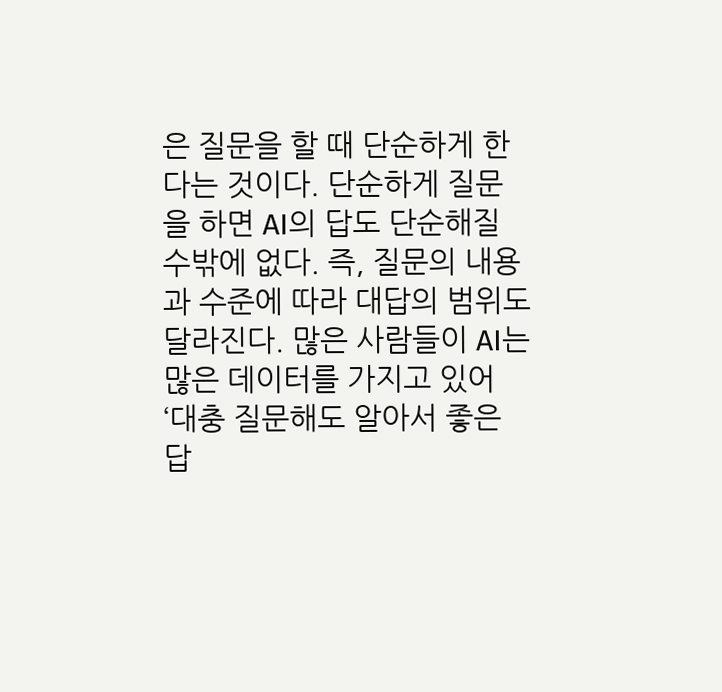은 질문을 할 때 단순하게 한다는 것이다. 단순하게 질문을 하면 AI의 답도 단순해질 수밖에 없다. 즉, 질문의 내용과 수준에 따라 대답의 범위도 달라진다. 많은 사람들이 AI는 많은 데이터를 가지고 있어 ‘대충 질문해도 알아서 좋은 답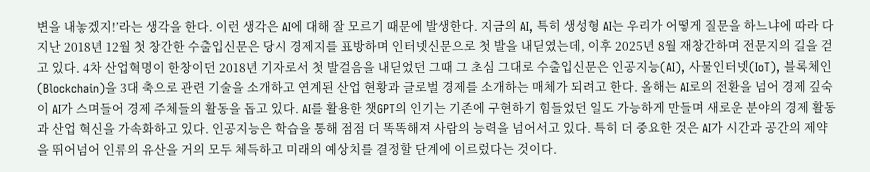변을 내놓겠지!’라는 생각을 한다. 이런 생각은 AI에 대해 잘 모르기 때문에 발생한다. 지금의 AI, 특히 생성형 AI는 우리가 어떻게 질문을 하느냐에 따라 다
지난 2018년 12월 첫 창간한 수출입신문은 당시 경제지를 표방하며 인터넷신문으로 첫 발을 내딛였는데, 이후 2025년 8월 재창간하며 전문지의 길을 걷고 있다. 4차 산업혁명이 한창이던 2018년 기자로서 첫 발걸음을 내딛었던 그때 그 초심 그대로 수출입신문은 인공지능(AI), 사물인터넷(IoT), 블록체인(Blockchain)을 3대 축으로 관련 기술을 소개하고 연계된 산업 현황과 글로벌 경제를 소개하는 매체가 되려고 한다. 올해는 AI로의 전환을 넘어 경제 깊숙이 AI가 스며들어 경제 주체들의 활동을 돕고 있다. AI를 활용한 챗GPT의 인기는 기존에 구현하기 힘들었던 일도 가능하게 만들며 새로운 분야의 경제 활동과 산업 혁신을 가속화하고 있다. 인공지능은 학습을 통해 점점 더 똑똑해져 사람의 능력을 넘어서고 있다. 특히 더 중요한 것은 AI가 시간과 공간의 제약을 뛰어넘어 인류의 유산을 거의 모두 체득하고 미래의 예상치를 결정할 단계에 이르렀다는 것이다.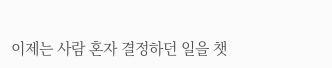이제는 사람 혼자 결정하던 일을 챗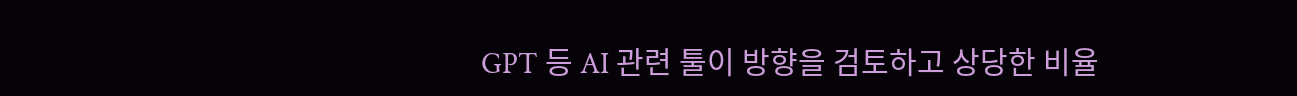GPT 등 AI 관련 툴이 방향을 검토하고 상당한 비율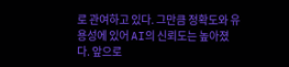로 관여하고 있다. 그만큼 정확도와 유용성에 있어 AI의 신뢰도는 높아졌다. 앞으로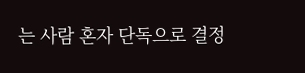는 사람 혼자 단독으로 결정